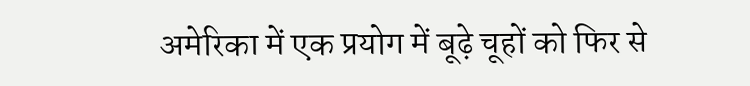अमेरिका में एक प्रयोग में बूढ़े चूहों को फिर से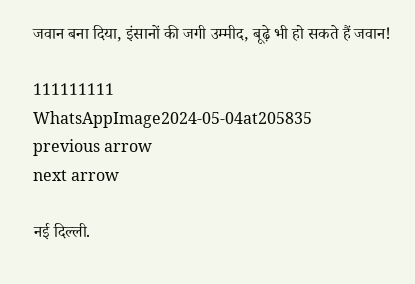जवान बना दिया, इंसानों की जगी उम्मीद, बूढ़े भी हो सकते हैं जवान!

111111111
WhatsAppImage2024-05-04at205835
previous arrow
next arrow

नई दिल्ली.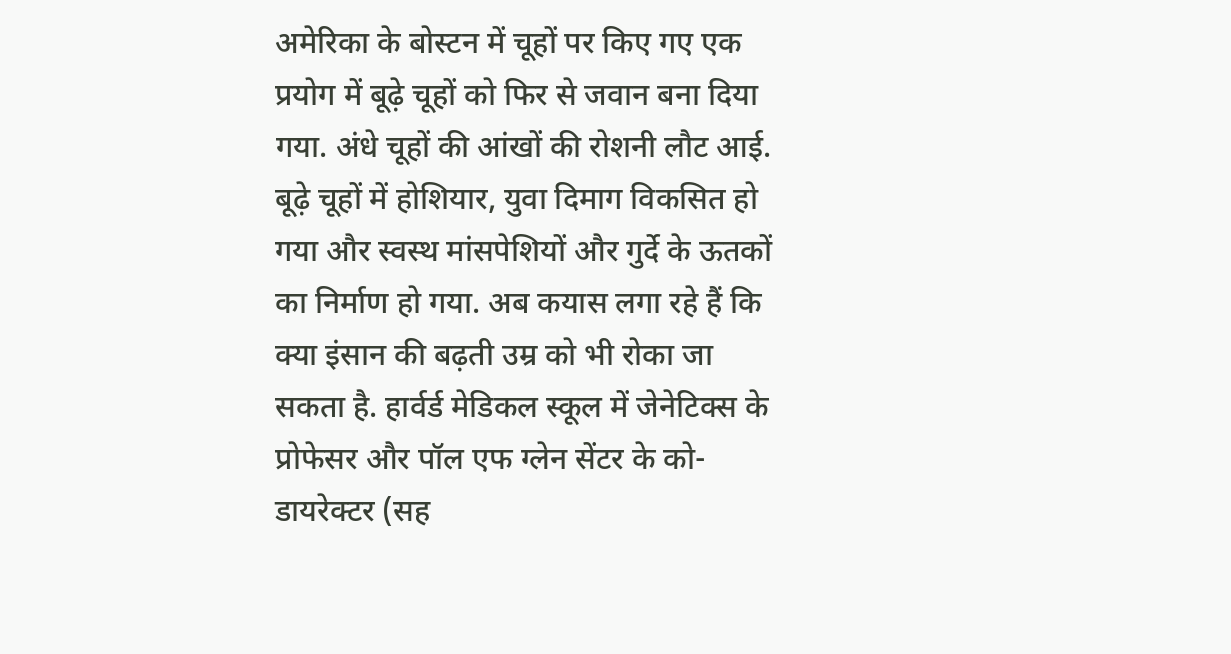अमेरिका के बोस्टन में चूहों पर किए गए एक प्रयोग में बूढ़े चूहों को फिर से जवान बना दिया गया. अंधे चूहों की आंखों की रोशनी लौट आई. बूढ़े चूहों में होशियार, युवा दिमाग विकसित हो गया और स्वस्थ मांसपेशियों और गुर्दे के ऊतकों का निर्माण हो गया. अब कयास लगा रहे हैं कि क्या इंसान की बढ़ती उम्र को भी रोका जा सकता है. हार्वर्ड मेडिकल स्कूल में जेनेटिक्स के प्रोफेसर और पॉल एफ ग्लेन सेंटर के को-डायरेक्टर (सह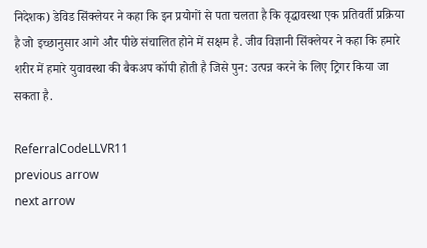निदेशक) डेविड सिंक्लेयर ने कहा कि इन प्रयोगों से पता चलता है कि वृद्धावस्था एक प्रतिवर्ती प्रक्रिया है जो इच्छानुसार आगे और पीछे संचालित होने में सक्षम है. जीव विज्ञानी सिंक्लेयर ने कहा कि हमारे शरीर में हमारे युवावस्था की बैकअप कॉपी होती है जिसे पुन: उत्पन्न करने के लिए ट्रिगर किया जा सकता है.

ReferralCodeLLVR11
previous arrow
next arrow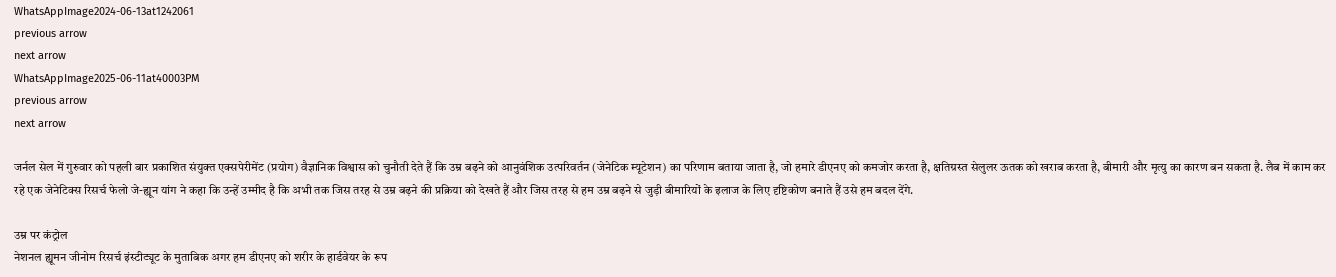WhatsAppImage2024-06-13at1242061
previous arrow
next arrow
WhatsAppImage2025-06-11at40003PM
previous arrow
next arrow

जर्नल सेल में गुरुवार को पहली बार प्रकाशित संयुक्त एक्सपेरीमेंट (प्रयोग) वैज्ञानिक विश्वास को चुनौती देते हैं कि उम्र बढ़ने को आनुवंशिक उत्परिवर्तन (जेनेटिक म्यूटेशन) का परिणाम बताया जाता है, जो हमारे डीएनए को कमजोर करता है, क्षतिग्रस्त सेलुलर ऊतक को खराब करता है, बीमारी और मृत्यु का कारण बन सकता है. लैब में काम कर रहे एक जेनेटिक्स रिसर्च फेलो जे-ह्यून यांग ने कहा कि उन्हें उम्मीद है कि अभी तक जिस तरह से उम्र बढ़ने की प्रक्रिया को देखते हैं और जिस तरह से हम उम्र बढ़ने से जुड़ी बीमारियों के इलाज के लिए दृष्टिकोण बनाते हैं उसे हम बदल देंगे.

उम्र पर कंट्रोल
नेशनल ह्यूमन जीनोम रिसर्च इंस्टीट्यूट के मुताबिक अगर हम डीएनए को शरीर के हार्डवेयर के रूप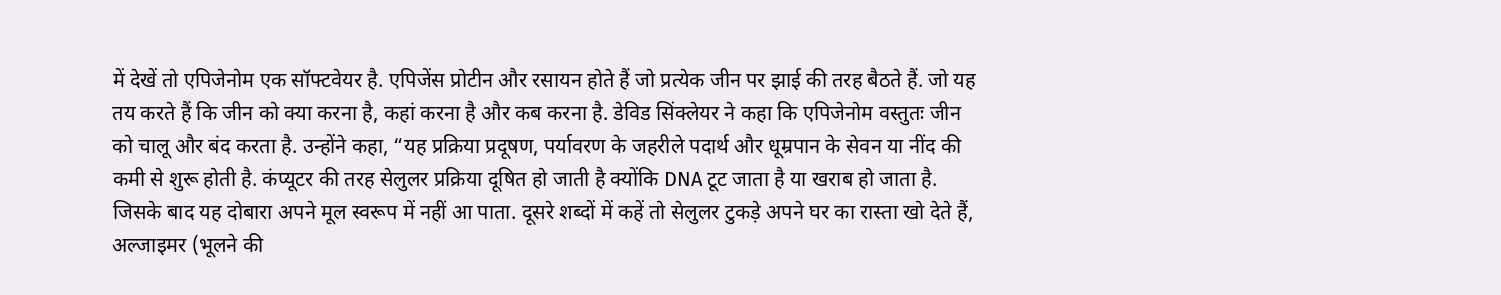में देखें तो एपिजेनोम एक सॉफ्टवेयर है. एपिजेंस प्रोटीन और रसायन होते हैं जो प्रत्येक जीन पर झाई की तरह बैठते हैं. जो यह तय करते हैं कि जीन को क्या करना है, कहां करना है और कब करना है. डेविड सिंक्लेयर ने कहा कि एपिजेनोम वस्तुतः जीन को चालू और बंद करता है. उन्होंने कहा, “यह प्रक्रिया प्रदूषण, पर्यावरण के जहरीले पदार्थ और धूम्रपान के सेवन या नींद की कमी से शुरू होती है. कंप्यूटर की तरह सेलुलर प्रक्रिया दूषित हो जाती है क्योंकि DNA टूट जाता है या खराब हो जाता है. जिसके बाद यह दोबारा अपने मूल स्वरूप में नहीं आ पाता. दूसरे शब्दों में कहें तो सेलुलर टुकड़े अपने घर का रास्ता खो देते हैं, अल्जाइमर (भूलने की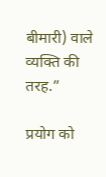बीमारी) वाले व्यक्ति की तरह.”

प्रयोग को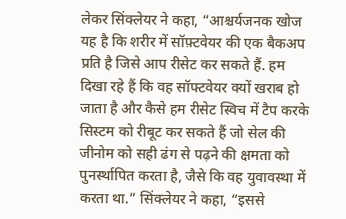लेकर सिंक्लेयर ने कहा, “आश्चर्यजनक खोज यह है कि शरीर में सॉफ़्टवेयर की एक बैकअप प्रति है जिसे आप रीसेट कर सकते हैं. हम दिखा रहे हैं कि वह सॉफ्टवेयर क्यों खराब हो जाता है और कैसे हम रीसेट स्विच में टैप करके सिस्टम को रीबूट कर सकते हैं जो सेल की जीनोम को सही ढंग से पढ़ने की क्षमता को पुनर्स्थापित करता है, जैसे कि वह युवावस्था में करता था.” सिंक्लेयर ने कहा, “इससे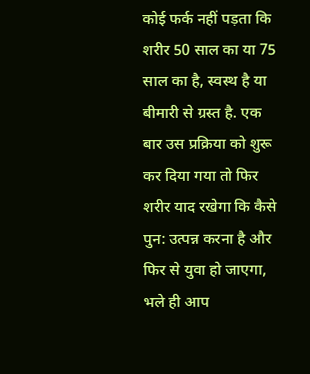कोई फर्क नहीं पड़ता कि शरीर 50 साल का या 75 साल का है, स्वस्थ है या बीमारी से ग्रस्त है. एक बार उस प्रक्रिया को शुरू कर दिया गया तो फिर शरीर याद रखेगा कि कैसे पुन: उत्पन्न करना है और फिर से युवा हो जाएगा, भले ही आप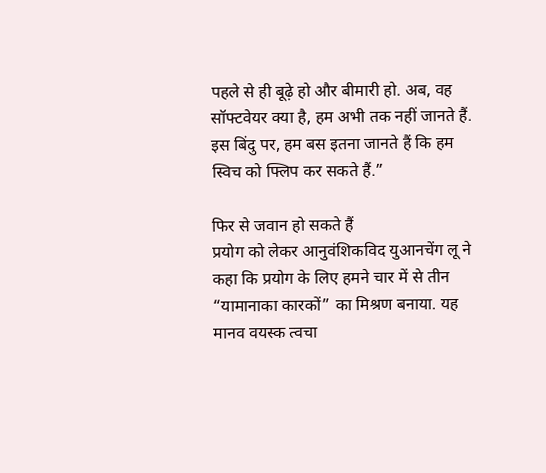पहले से ही बूढ़े हो और बीमारी हो. अब, वह सॉफ्टवेयर क्या है, हम अभी तक नहीं जानते हैं. इस बिंदु पर, हम बस इतना जानते हैं कि हम स्विच को फ्लिप कर सकते हैं.”

फिर से जवान हो सकते हैं
प्रयोग को लेकर आनुवंशिकविद युआनचेंग लू ने कहा कि प्रयोग के लिए हमने चार में से तीन “यामानाका कारकों” का मिश्रण बनाया. यह मानव वयस्क त्वचा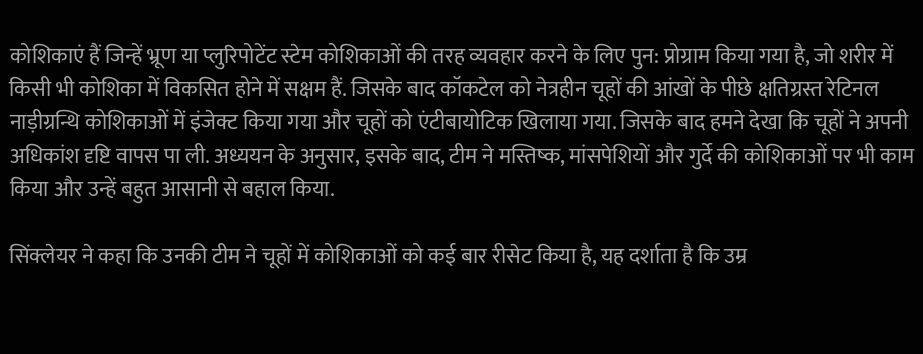कोशिकाएं हैं जिन्हें भ्रूण या प्लुरिपोटेंट स्टेम कोशिकाओं की तरह व्यवहार करने के लिए पुन: प्रोग्राम किया गया है, जो शरीर में किसी भी कोशिका में विकसित होने में सक्षम हैं. जिसके बाद कॉकटेल को नेत्रहीन चूहों की आंखों के पीछे क्षतिग्रस्त रेटिनल नाड़ीग्रन्थि कोशिकाओं में इंजेक्ट किया गया और चूहों को एंटीबायोटिक खिलाया गया. जिसके बाद हमने देखा कि चूहों ने अपनी अधिकांश दृष्टि वापस पा ली. अध्ययन के अनुसार, इसके बाद, टीम ने मस्तिष्क, मांसपेशियों और गुर्दे की कोशिकाओं पर भी काम किया और उन्हें बहुत आसानी से बहाल किया.

सिंक्लेयर ने कहा कि उनकी टीम ने चूहों में कोशिकाओं को कई बार रीसेट किया है, यह दर्शाता है कि उम्र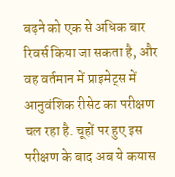बढ़ने को एक से अधिक बार रिवर्स किया जा सकता है, और वह वर्तमान में प्राइमेट्स में आनुवंशिक रीसेट का परीक्षण चल रहा है. चूहों पर हुए इस परीक्षण के बाद अब ये कयास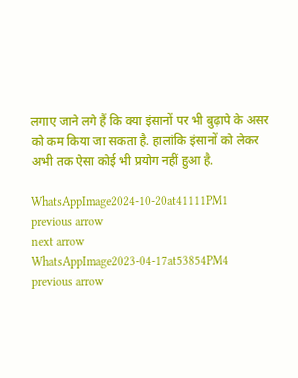लगाए जाने लगे हैं कि क्या इंसानों पर भी बुढ़ापे के असर को कम किया जा सकता है. हालांकि इंसानों को लेकर अभी तक ऐसा कोई भी प्रयोग नहीं हुआ है.

WhatsAppImage2024-10-20at41111PM1
previous arrow
next arrow
WhatsAppImage2023-04-17at53854PM4
previous arrow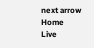next arrow
Home
Live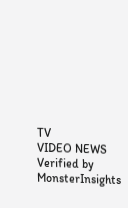TV
VIDEO NEWS
Verified by MonsterInsights